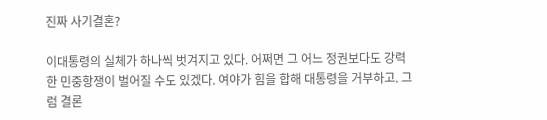진짜 사기결혼?

이대통령의 실체가 하나씩 벗겨지고 있다. 어쩌면 그 어느 정권보다도 강력한 민중항쟁이 벌어질 수도 있겠다. 여야가 힘을 합해 대통령을 거부하고. 그럼 결론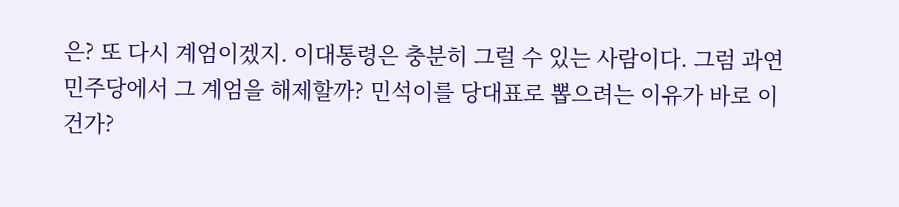은? 또 다시 계엄이겠지. 이대통령은 충분히 그럴 수 있는 사람이다. 그럼 과연 민주당에서 그 계엄을 해제할까? 민석이를 당대표로 뽑으려는 이유가 바로 이건가?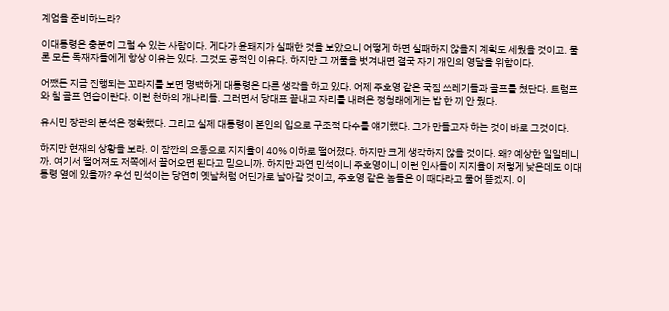계엄을 준비하느라?

이대통령은 충분히 그럴 수 있는 사람이다. 게다가 윤돼지가 실패한 것을 보았으니 어떻게 하면 실패하지 않을지 계획도 세웠을 것이고. 물론 모든 독재자들에게 항상 이유는 있다. 그것도 공적인 이유다. 하지만 그 꺼풀을 벗겨내면 결국 자기 개인의 영달을 위함이다.

어쨌든 지금 진행되는 꼬라지를 보면 명백하게 대통령은 다른 생각을 하고 있다. 어제 주호영 같은 국짐 쓰레기들과 골프를 쳤단다. 트럼프와 칠 골프 연습이란다. 이런 천하의 개나리들. 그러면서 당대표 끝내고 자리를 내려온 정청래에게는 밥 한 끼 안 줬다.

유시민 장관의 분석은 정확했다. 그리고 실제 대통령이 본인의 입으로 구조적 다수를 얘기했다. 그가 만들고자 하는 것이 바로 그것이다.

하지만 현재의 상황을 보라. 이 잠깐의 요동으로 지지율이 40% 이하로 떨어졌다. 하지만 크게 생각하지 않을 것이다. 왜? 예상한 일일테니까. 여기서 떨어져도 저쪽에서 끌어오면 된다고 믿으니까. 하지만 과연 민석이니 주호영이니 이런 인사들이 지지율이 저렇게 낮은데도 이대통령 옆에 있을까? 우선 민석이는 당연히 옛날처럼 어딘가로 날아갈 것이고, 주호영 같은 놈들은 이 때다라고 물어 뜯겠지. 이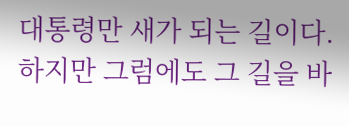대통령만 새가 되는 길이다. 하지만 그럼에도 그 길을 바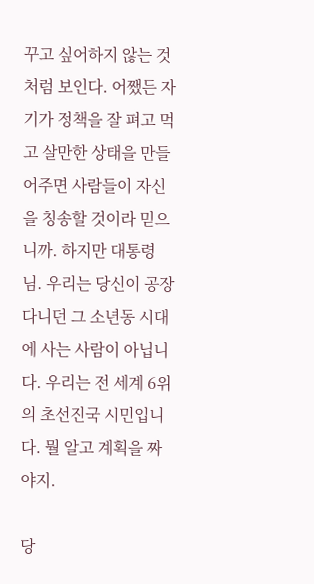꾸고 싶어하지 않는 것처럼 보인다. 어쨌든 자기가 정책을 잘 펴고 먹고 살만한 상태을 만들어주면 사람들이 자신을 칭송할 것이라 믿으니까. 하지만 대통령님. 우리는 당신이 공장 다니던 그 소년동 시대에 사는 사람이 아닙니다. 우리는 전 세계 6위의 초선진국 시민입니다. 뭘 알고 계획을 짜야지.

당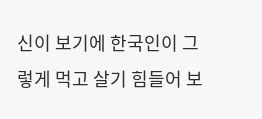신이 보기에 한국인이 그렇게 먹고 살기 힘들어 보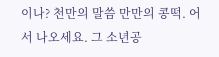이나? 천만의 말씀 만만의 콩떡. 어서 나오세요. 그 소년공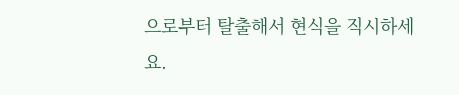으로부터 탈출해서 현식을 직시하세요.